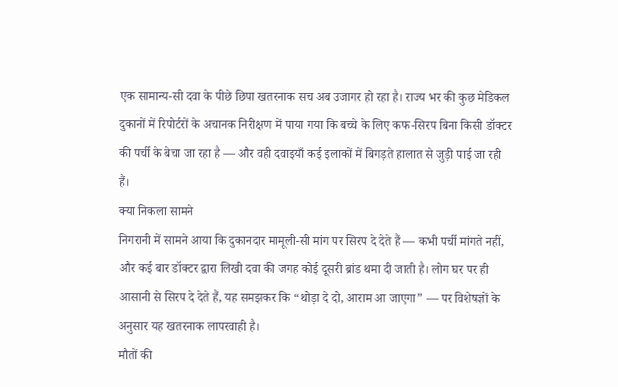एक सामान्य-सी दवा के पीछे छिपा खतरनाक सच अब उजागर हो रहा है। राज्य भर की कुछ मेडिकल दुकानों में रिपोर्टरों के अचानक निरीक्षण में पाया गया कि बच्चे के लिए कफ-सिरप बिना किसी डॉक्टर की पर्ची के बेचा जा रहा है — और वही दवाइयाँ कई इलाकों में बिगड़ते हालात से जुड़ी पाई जा रही हैं।
क्या निकला सामने
निगरानी में सामने आया कि दुकानदार मामूली-सी मांग पर सिरप दे देते हैं — कभी पर्ची मांगते नहीं, और कई बार डॉक्टर द्वारा लिखी दवा की जगह कोई दूसरी ब्रांड थमा दी जाती है। लोग घर पर ही आसानी से सिरप दे देते हैं, यह समझकर कि “थोड़ा दे दो, आराम आ जाएगा” — पर विशेषज्ञों के अनुसार यह खतरनाक लापरवाही है।
मौतों की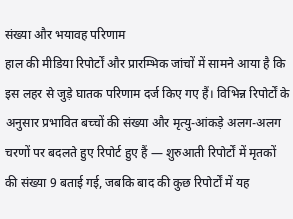संख्या और भयावह परिणाम
हाल की मीडिया रिपोर्टों और प्रारम्भिक जांचों में सामने आया है कि इस लहर से जुड़े घातक परिणाम दर्ज किए गए हैं। विभिन्न रिपोर्टों के अनुसार प्रभावित बच्चों की संख्या और मृत्यु-आंकड़े अलग-अलग चरणों पर बदलते हुए रिपोर्ट हुए हैं — शुरुआती रिपोर्टों में मृतकों की संख्या 9 बताई गई, जबकि बाद की कुछ रिपोर्टों में यह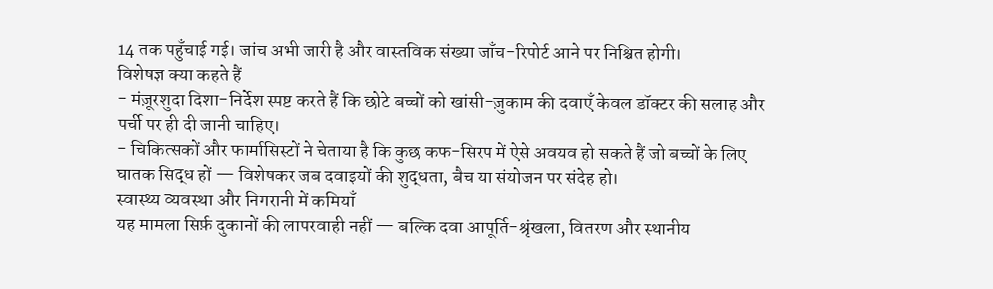14 तक पहुँचाई गई। जांच अभी जारी है और वास्तविक संख्या जाँच-रिपोर्ट आने पर निश्चित होगी।
विशेषज्ञ क्या कहते हैं
- मंज़ूरशुदा दिशा-निर्देश स्पष्ट करते हैं कि छोटे बच्चों को खांसी-ज़ुकाम की दवाएँ केवल डॉक्टर की सलाह और पर्ची पर ही दी जानी चाहिए।
- चिकित्सकों और फार्मासिस्टों ने चेताया है कि कुछ कफ-सिरप में ऐसे अवयव हो सकते हैं जो बच्चों के लिए घातक सिद्ध हों — विशेषकर जब दवाइयों की शुद्धता, बैच या संयोजन पर संदेह हो।
स्वास्थ्य व्यवस्था और निगरानी में कमियाँ
यह मामला सिर्फ़ दुकानों की लापरवाही नहीं — बल्कि दवा आपूर्ति-श्रृंखला, वितरण और स्थानीय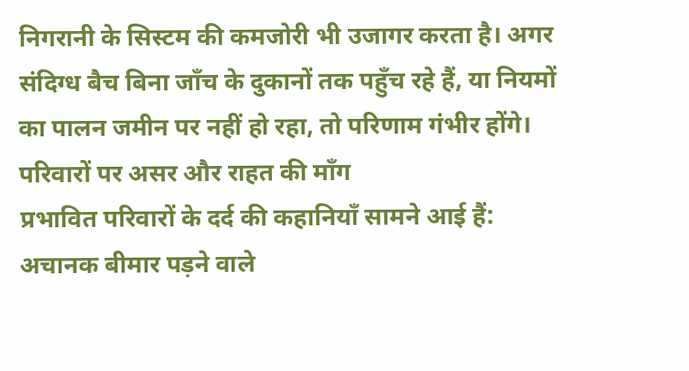निगरानी के सिस्टम की कमजोरी भी उजागर करता है। अगर संदिग्ध बैच बिना जाँच के दुकानों तक पहुँच रहे हैं, या नियमों का पालन जमीन पर नहीं हो रहा, तो परिणाम गंभीर होंगे।
परिवारों पर असर और राहत की माँग
प्रभावित परिवारों के दर्द की कहानियाँ सामने आई हैं: अचानक बीमार पड़ने वाले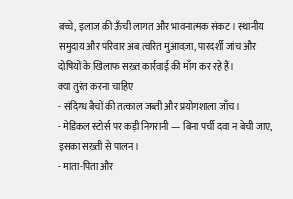बच्चे, इलाज की ऊँची लागत और भावनात्मक संकट। स्थानीय समुदाय और परिवार अब त्वरित मुआवज़ा, पारदर्शी जांच और दोषियों के खिलाफ सख्त कार्रवाई की माँग कर रहे हैं।
क्या तुरंत करना चाहिए
- संदिग्ध बैचों की तत्काल जब्ती और प्रयोगशाला जाँच।
- मेडिकल स्टोर्स पर कड़ी निगरानी — बिना पर्ची दवा न बेची जाए, इसका सख्ती से पालन।
- माता-पिता और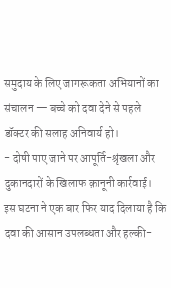समुदाय के लिए जागरूकता अभियानों का संचालन — बच्चे को दवा देने से पहले डॉक्टर की सलाह अनिवार्य हो।
- दोषी पाए जाने पर आपूर्ति-श्रृंखला और दुकानदारों के खिलाफ क़ानूनी कार्रवाई।
इस घटना ने एक बार फिर याद दिलाया है कि दवा की आसान उपलब्धता और हल्की-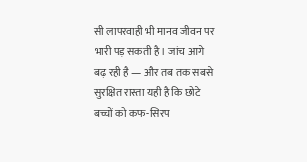सी लापरवाही भी मानव जीवन पर भारी पड़ सकती है। जांच आगे बढ़ रही है — और तब तक सबसे सुरक्षित रास्ता यही है कि छोटे बच्चों को कफ-सिरप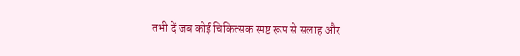तभी दें जब कोई चिकित्सक स्पष्ट रूप से सलाह और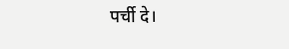पर्ची दे।